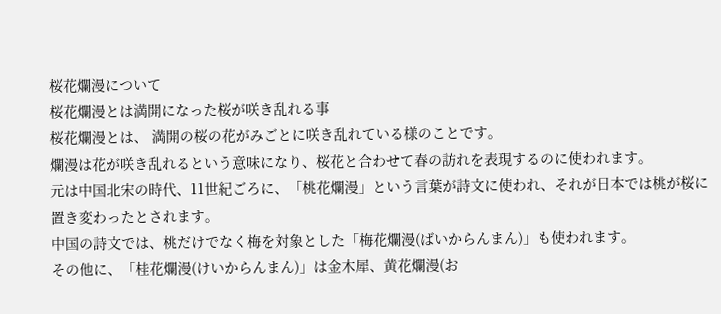桜花爛漫について
桜花爛漫とは満開になった桜が咲き乱れる事
桜花爛漫とは、 満開の桜の花がみごとに咲き乱れている様のことです。
爛漫は花が咲き乱れるという意味になり、桜花と合わせて春の訪れを表現するのに使われます。
元は中国北宋の時代、11世紀ごろに、「桃花爛漫」という言葉が詩文に使われ、それが日本では桃が桜に置き変わったとされます。
中国の詩文では、桃だけでなく梅を対象とした「梅花爛漫(ばいからんまん)」も使われます。
その他に、「桂花爛漫(けいからんまん)」は金木犀、黄花爛漫(お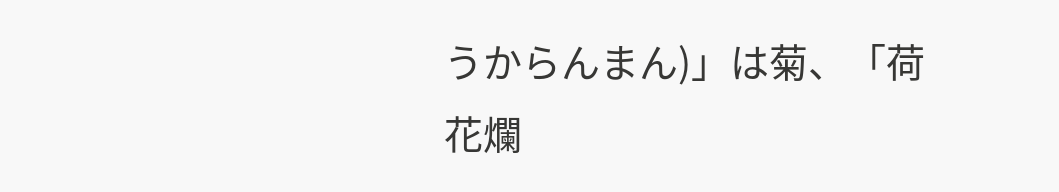うからんまん)」は菊、「荷花爛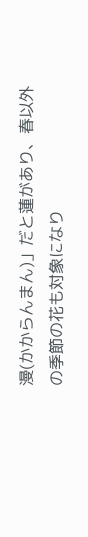漫(かからんまん)」だと蓮があり、春以外の季節の花も対象になり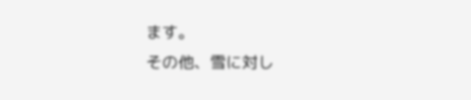ます。
その他、雪に対し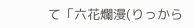て「六花爛漫(りっから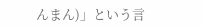んまん)」という言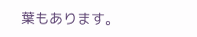葉もあります。